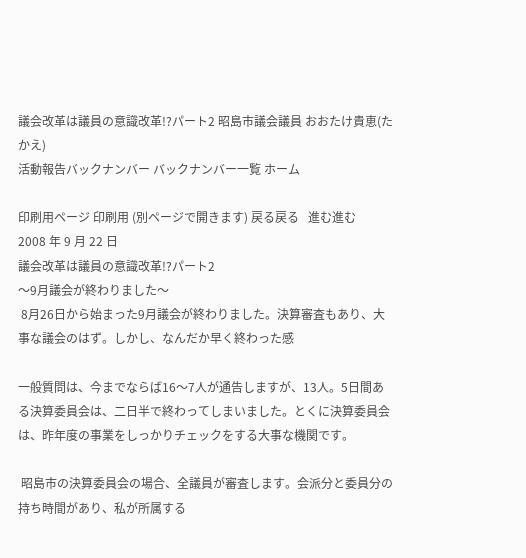議会改革は議員の意識改革!?パート2 昭島市議会議員 おおたけ貴恵(たかえ)
活動報告バックナンバー バックナンバー一覧 ホーム

印刷用ページ 印刷用 (別ページで開きます) 戻る戻る   進む進む
2008 年 9 月 22 日
議会改革は議員の意識改革!?パート2
〜9月議会が終わりました〜
 8月26日から始まった9月議会が終わりました。決算審査もあり、大事な議会のはず。しかし、なんだか早く終わった感

一般質問は、今までならば16〜7人が通告しますが、13人。5日間ある決算委員会は、二日半で終わってしまいました。とくに決算委員会は、昨年度の事業をしっかりチェックをする大事な機関です。

 昭島市の決算委員会の場合、全議員が審査します。会派分と委員分の持ち時間があり、私が所属する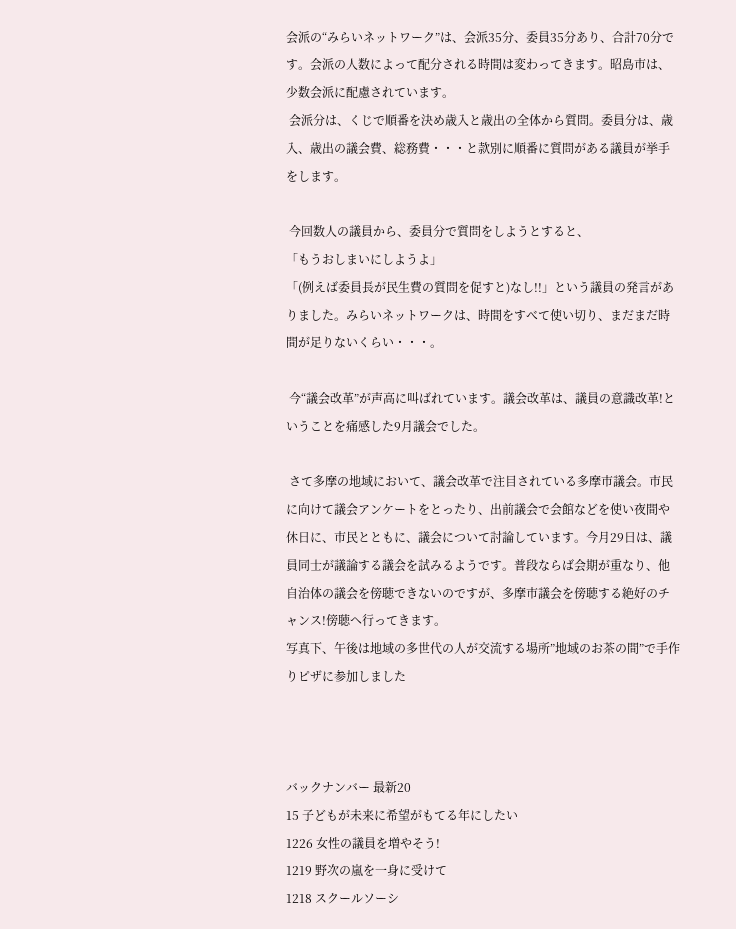会派の“みらいネットワーク”は、会派35分、委員35分あり、合計70分です。会派の人数によって配分される時間は変わってきます。昭島市は、少数会派に配慮されています。
 会派分は、くじで順番を決め歳入と歳出の全体から質問。委員分は、歳入、歳出の議会費、総務費・・・と款別に順番に質問がある議員が挙手をします。

 今回数人の議員から、委員分で質問をしようとすると、
「もうおしまいにしようよ」
「(例えば委員長が民生費の質問を促すと)なし!!」という議員の発言がありました。みらいネットワークは、時間をすべて使い切り、まだまだ時間が足りないくらい・・・。

 今“議会改革”が声高に叫ばれています。議会改革は、議員の意識改革!ということを痛感した9月議会でした。

 さて多摩の地域において、議会改革で注目されている多摩市議会。市民に向けて議会アンケートをとったり、出前議会で会館などを使い夜間や休日に、市民とともに、議会について討論しています。今月29日は、議員同士が議論する議会を試みるようです。普段ならば会期が重なり、他自治体の議会を傍聴できないのですが、多摩市議会を傍聴する絶好のチャンス!傍聴へ行ってきます。
写真下、午後は地域の多世代の人が交流する場所”地域のお茶の間”で手作りピザに参加しました



バックナンバー 最新20
15 子どもが未来に希望がもてる年にしたい
1226 女性の議員を増やそう!
1219 野次の嵐を一身に受けて
1218 スクールソーシ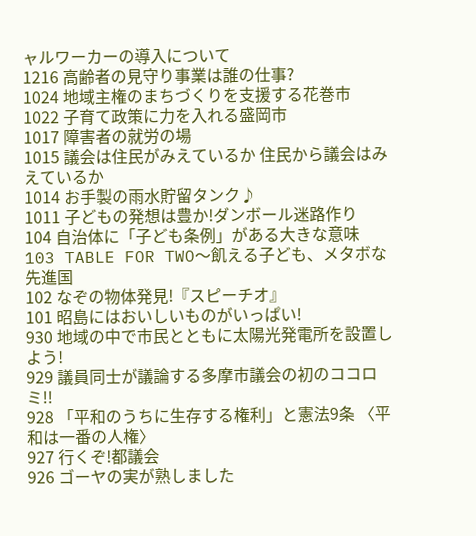ャルワーカーの導入について
1216 高齢者の見守り事業は誰の仕事?
1024 地域主権のまちづくりを支援する花巻市
1022 子育て政策に力を入れる盛岡市
1017 障害者の就労の場
1015 議会は住民がみえているか 住民から議会はみえているか
1014 お手製の雨水貯留タンク♪
1011 子どもの発想は豊か!ダンボール迷路作り
104 自治体に「子ども条例」がある大きな意味
103 TABLE FOR TWO〜飢える子ども、メタボな先進国
102 なぞの物体発見!『スピーチオ』
101 昭島にはおいしいものがいっぱい!
930 地域の中で市民とともに太陽光発電所を設置しよう!
929 議員同士が議論する多摩市議会の初のココロミ!!
928 「平和のうちに生存する権利」と憲法9条 〈平和は一番の人権〉
927 行くぞ!都議会
926 ゴーヤの実が熟しました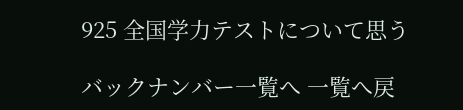925 全国学力テストについて思う

バックナンバー一覧へ 一覧へ戻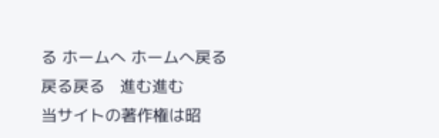る ホームへ ホームへ戻る 戻る戻る   進む進む
当サイトの著作権は昭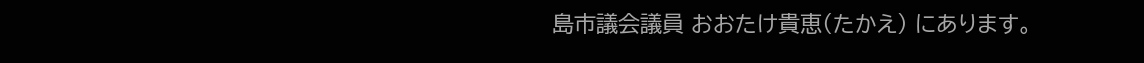島市議会議員 おおたけ貴恵(たかえ) にあります。